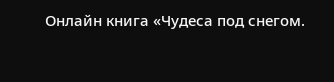Онлайн книга «Чудеса под снегом.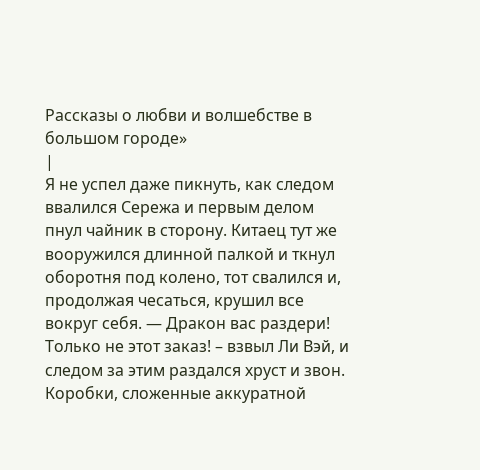Рассказы о любви и волшебстве в большом городе»
|
Я не успел даже пикнуть, как следом ввалился Сережа и первым делом пнул чайник в сторону. Китаец тут же вооружился длинной палкой и ткнул оборотня под колено, тот свалился и, продолжая чесаться, крушил все вокруг себя. — Дракон вас раздери! Только не этот заказ! – взвыл Ли Вэй, и следом за этим раздался хруст и звон. Коробки, сложенные аккуратной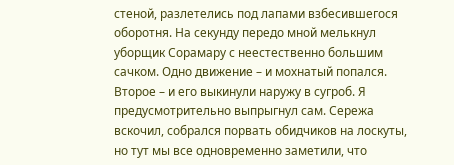стеной, разлетелись под лапами взбесившегося оборотня. На секунду передо мной мелькнул уборщик Сорамару с неестественно большим сачком. Одно движение – и мохнатый попался. Второе – и его выкинули наружу в сугроб. Я предусмотрительно выпрыгнул сам. Сережа вскочил, собрался порвать обидчиков на лоскуты, но тут мы все одновременно заметили, что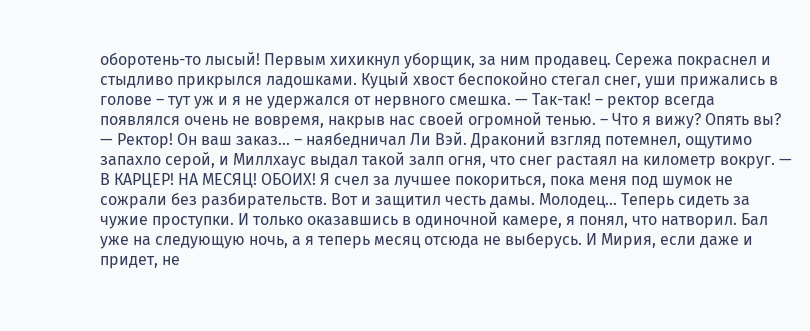оборотень-то лысый! Первым хихикнул уборщик, за ним продавец. Сережа покраснел и стыдливо прикрылся ладошками. Куцый хвост беспокойно стегал снег, уши прижались в голове – тут уж и я не удержался от нервного смешка. — Так-так! – ректор всегда появлялся очень не вовремя, накрыв нас своей огромной тенью. – Что я вижу? Опять вы? — Ректор! Он ваш заказ… – наябедничал Ли Вэй. Драконий взгляд потемнел, ощутимо запахло серой, и Миллхаус выдал такой залп огня, что снег растаял на километр вокруг. — В КАРЦЕР! НА МЕСЯЦ! ОБОИХ! Я счел за лучшее покориться, пока меня под шумок не сожрали без разбирательств. Вот и защитил честь дамы. Молодец… Теперь сидеть за чужие проступки. И только оказавшись в одиночной камере, я понял, что натворил. Бал уже на следующую ночь, а я теперь месяц отсюда не выберусь. И Мирия, если даже и придет, не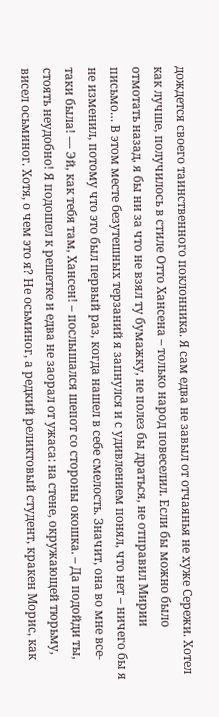дождется своего таинственного поклонника. Я сам едва не завыл от отчаянья не хуже Сережи. Хотел как лучше, получилось в стиле Отто Хансена – только народ повеселил. Если бы можно было отмотать назад, я бы ни за что не взял ту бумажку, не полез бы драться, не отправил Мирии письмо… В этом месте безутешных терзаний я запнулся и с удивлением понял, что нет – ничего бы я не изменил, потому что это был первый раз, когда нашел в себе смелость. Значит, она во мне все-таки была! — Эй, как тебя там, Хансен! – послышался шепот со стороны окошка. – Да подойди ты, стоять неудобно! Я подошел к решетке и едва не заорал от ужаса: на стене, окружающей тюрьму, висел осьминог. Хотя, о чем это я? Не осьминог, а редкий реликтовый студент, кракен Морис, как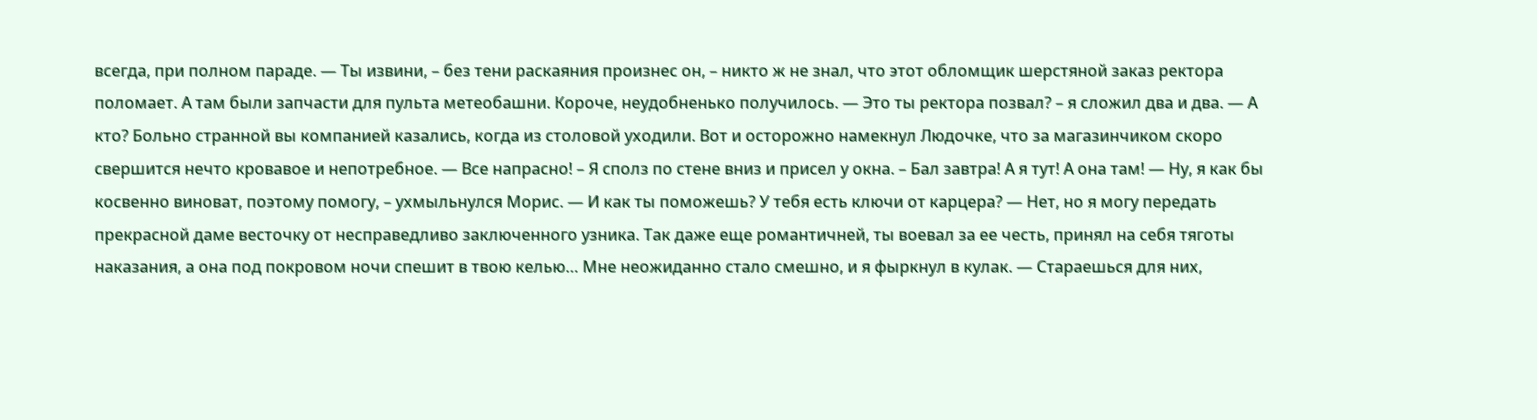всегда, при полном параде. — Ты извини, – без тени раскаяния произнес он, – никто ж не знал, что этот обломщик шерстяной заказ ректора поломает. А там были запчасти для пульта метеобашни. Короче, неудобненько получилось. — Это ты ректора позвал? – я сложил два и два. — А кто? Больно странной вы компанией казались, когда из столовой уходили. Вот и осторожно намекнул Людочке, что за магазинчиком скоро свершится нечто кровавое и непотребное. — Все напрасно! – Я сполз по стене вниз и присел у окна. – Бал завтра! А я тут! А она там! — Ну, я как бы косвенно виноват, поэтому помогу, – ухмыльнулся Морис. — И как ты поможешь? У тебя есть ключи от карцера? — Нет, но я могу передать прекрасной даме весточку от несправедливо заключенного узника. Так даже еще романтичней, ты воевал за ее честь, принял на себя тяготы наказания, а она под покровом ночи спешит в твою келью… Мне неожиданно стало смешно, и я фыркнул в кулак. — Стараешься для них,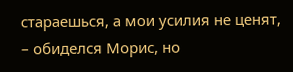стараешься, а мои усилия не ценят, – обиделся Морис, но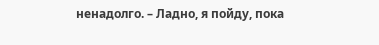ненадолго. – Ладно, я пойду, пока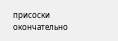присоски окончательно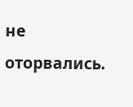не оторвались.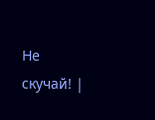Не скучай! |